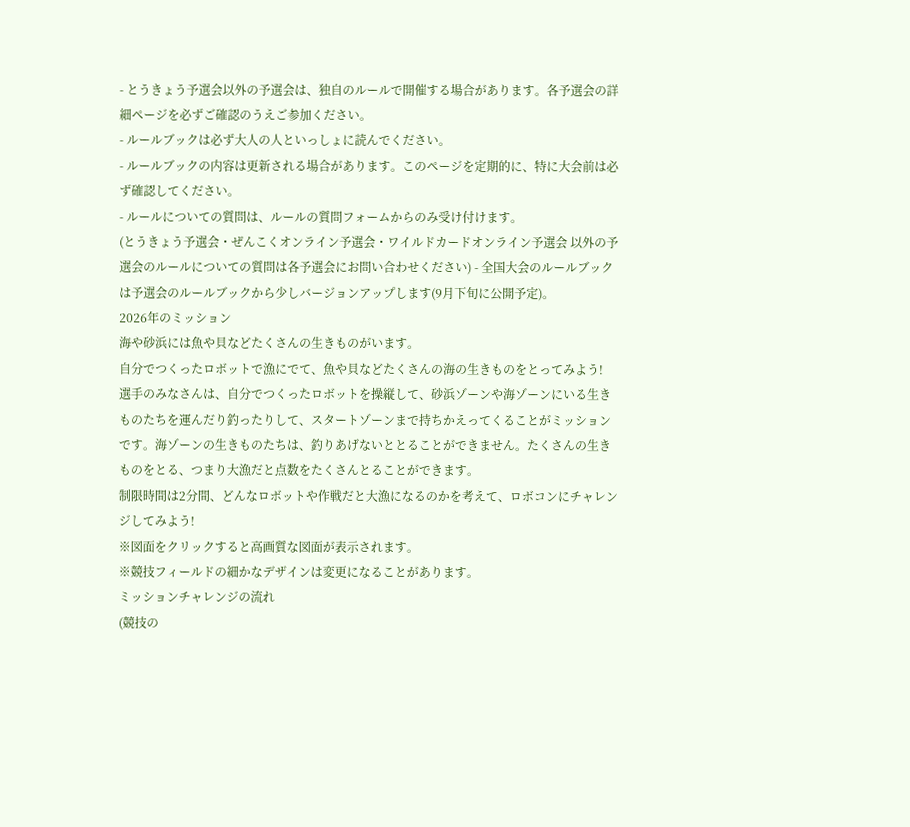- とうきょう予選会以外の予選会は、独自のルールで開催する場合があります。各予選会の詳細ページを必ずご確認のうえご参加ください。
- ルールブックは必ず大人の人といっしょに読んでください。
- ルールブックの内容は更新される場合があります。このページを定期的に、特に大会前は必ず確認してください。
- ルールについての質問は、ルールの質問フォームからのみ受け付けます。
(とうきょう予選会・ぜんこくオンライン予選会・ワイルドカードオンライン予選会 以外の予選会のルールについての質問は各予選会にお問い合わせください) - 全国大会のルールブックは予選会のルールブックから少しバージョンアップします(9月下旬に公開予定)。
2026年のミッション
海や砂浜には魚や貝などたくさんの生きものがいます。
自分でつくったロボットで漁にでて、魚や貝などたくさんの海の生きものをとってみよう!
選手のみなさんは、自分でつくったロボットを操縦して、砂浜ゾーンや海ゾーンにいる生きものたちを運んだり釣ったりして、スタートゾーンまで持ちかえってくることがミッションです。海ゾーンの生きものたちは、釣りあげないととることができません。たくさんの生きものをとる、つまり大漁だと点数をたくさんとることができます。
制限時間は2分間、どんなロボットや作戦だと大漁になるのかを考えて、ロボコンにチャレンジしてみよう!
※図面をクリックすると高画質な図面が表示されます。
※競技フィールドの細かなデザインは変更になることがあります。
ミッションチャレンジの流れ
(競技の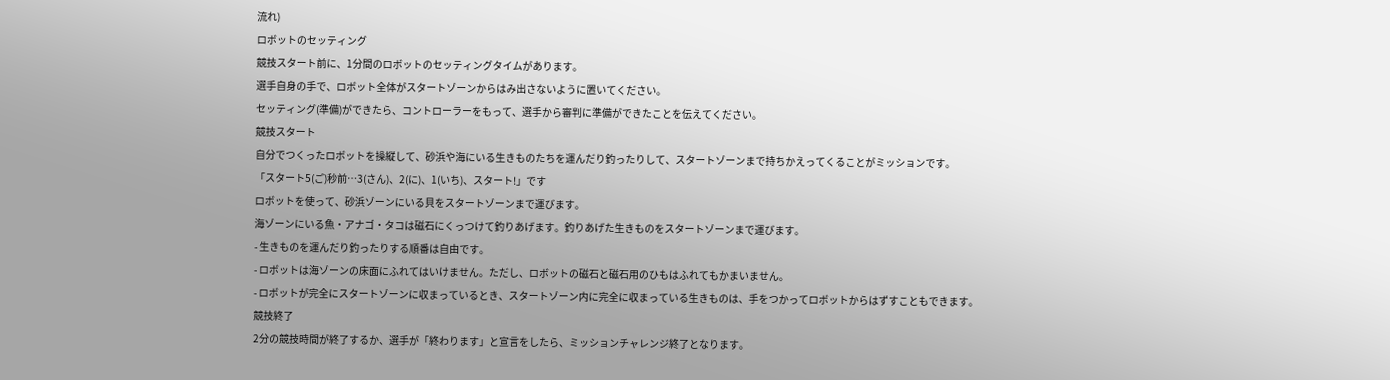流れ)
ロボットのセッティング
競技スタート前に、1分間のロボットのセッティングタイムがあります。
選手自身の手で、ロボット全体がスタートゾーンからはみ出さないように置いてください。
セッティング(準備)ができたら、コントローラーをもって、選手から審判に準備ができたことを伝えてください。
競技スタート
自分でつくったロボットを操縦して、砂浜や海にいる生きものたちを運んだり釣ったりして、スタートゾーンまで持ちかえってくることがミッションです。
「スタート5(ご)秒前…3(さん)、2(に)、1(いち)、スタート!」です
ロボットを使って、砂浜ゾーンにいる貝をスタートゾーンまで運びます。
海ゾーンにいる魚・アナゴ・タコは磁石にくっつけて釣りあげます。釣りあげた生きものをスタートゾーンまで運びます。
- 生きものを運んだり釣ったりする順番は自由です。
- ロボットは海ゾーンの床面にふれてはいけません。ただし、ロボットの磁石と磁石用のひもはふれてもかまいません。
- ロボットが完全にスタートゾーンに収まっているとき、スタートゾーン内に完全に収まっている生きものは、手をつかってロボットからはずすこともできます。
競技終了
2分の競技時間が終了するか、選手が「終わります」と宣言をしたら、ミッションチャレンジ終了となります。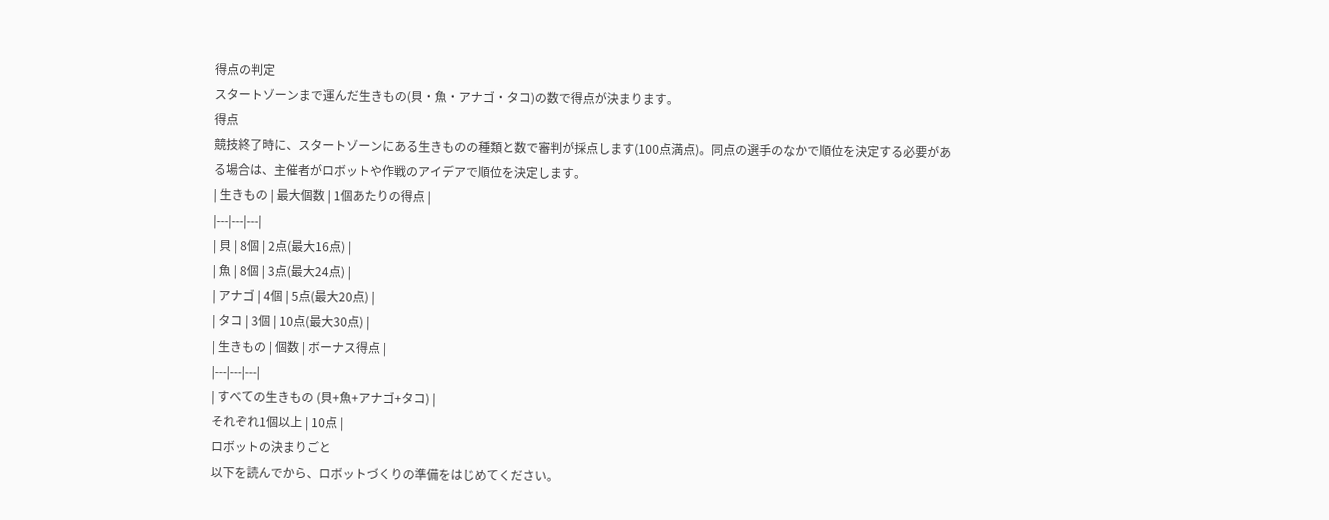得点の判定
スタートゾーンまで運んだ生きもの(貝・魚・アナゴ・タコ)の数で得点が決まります。
得点
競技終了時に、スタートゾーンにある生きものの種類と数で審判が採点します(100点満点)。同点の選手のなかで順位を決定する必要がある場合は、主催者がロボットや作戦のアイデアで順位を決定します。
| 生きもの | 最大個数 | 1個あたりの得点 |
|---|---|---|
| 貝 | 8個 | 2点(最大16点) |
| 魚 | 8個 | 3点(最大24点) |
| アナゴ | 4個 | 5点(最大20点) |
| タコ | 3個 | 10点(最大30点) |
| 生きもの | 個数 | ボーナス得点 |
|---|---|---|
| すべての生きもの (貝+魚+アナゴ+タコ) |
それぞれ1個以上 | 10点 |
ロボットの決まりごと
以下を読んでから、ロボットづくりの準備をはじめてください。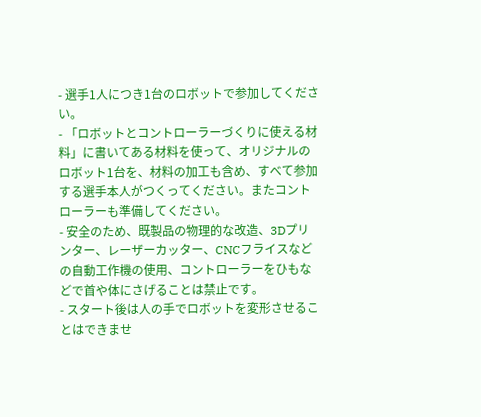- 選手1人につき1台のロボットで参加してください。
- 「ロボットとコントローラーづくりに使える材料」に書いてある材料を使って、オリジナルのロボット1台を、材料の加工も含め、すべて参加する選手本人がつくってください。またコントローラーも準備してください。
- 安全のため、既製品の物理的な改造、3Dプリンター、レーザーカッター、CNCフライスなどの自動工作機の使用、コントローラーをひもなどで首や体にさげることは禁止です。
- スタート後は人の手でロボットを変形させることはできませ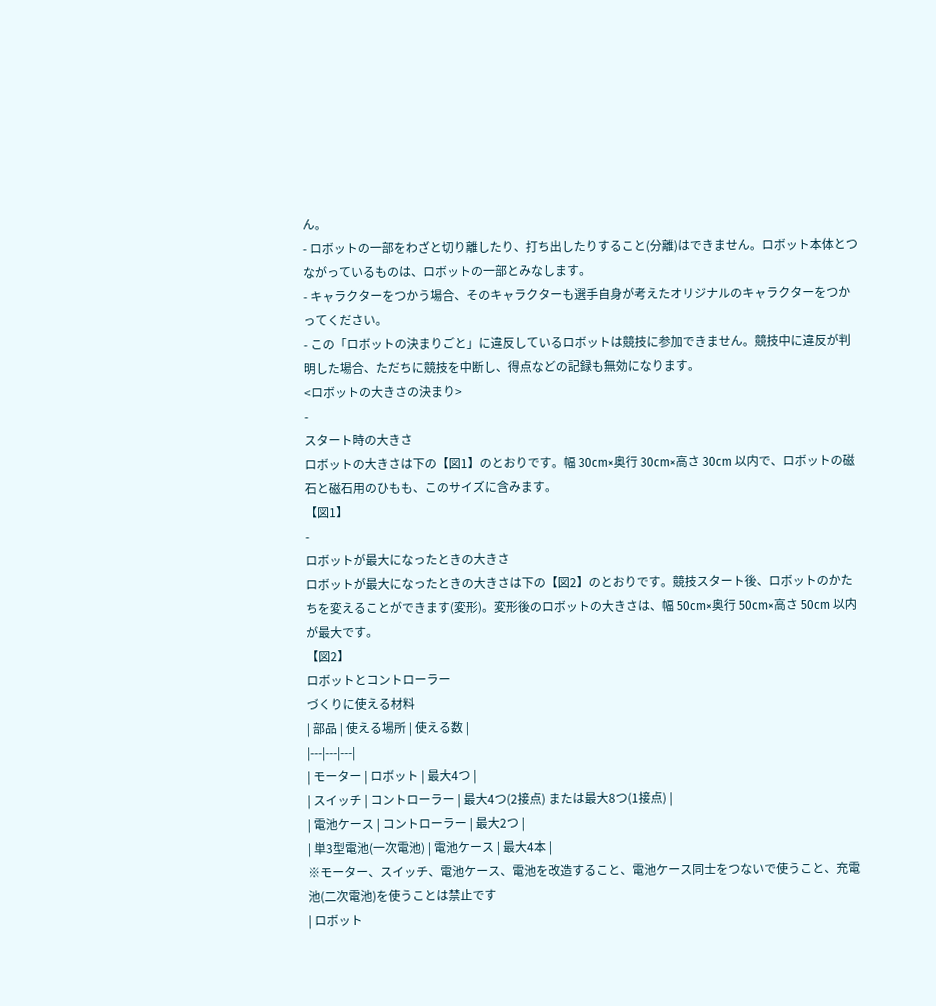ん。
- ロボットの一部をわざと切り離したり、打ち出したりすること(分離)はできません。ロボット本体とつながっているものは、ロボットの一部とみなします。
- キャラクターをつかう場合、そのキャラクターも選手自身が考えたオリジナルのキャラクターをつかってください。
- この「ロボットの決まりごと」に違反しているロボットは競技に参加できません。競技中に違反が判明した場合、ただちに競技を中断し、得点などの記録も無効になります。
<ロボットの大きさの決まり>
-
スタート時の大きさ
ロボットの大きさは下の【図1】のとおりです。幅 30cm×奥行 30cm×高さ 30cm 以内で、ロボットの磁石と磁石用のひもも、このサイズに含みます。
【図1】
-
ロボットが最大になったときの大きさ
ロボットが最大になったときの大きさは下の【図2】のとおりです。競技スタート後、ロボットのかたちを変えることができます(変形)。変形後のロボットの大きさは、幅 50cm×奥行 50cm×高さ 50cm 以内が最大です。
【図2】
ロボットとコントローラー
づくりに使える材料
| 部品 | 使える場所 | 使える数 |
|---|---|---|
| モーター | ロボット | 最大4つ |
| スイッチ | コントローラー | 最大4つ(2接点) または最大8つ(1接点) |
| 電池ケース | コントローラー | 最大2つ |
| 単3型電池(一次電池) | 電池ケース | 最大4本 |
※モーター、スイッチ、電池ケース、電池を改造すること、電池ケース同士をつないで使うこと、充電池(二次電池)を使うことは禁止です
| ロボット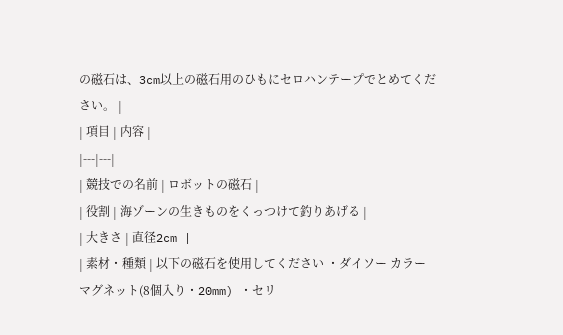の磁石は、3cm以上の磁石用のひもにセロハンテープでとめてください。 |
| 項目 | 内容 |
|---|---|
| 競技での名前 | ロボットの磁石 |
| 役割 | 海ゾーンの生きものをくっつけて釣りあげる |
| 大きさ | 直径2cm |
| 素材・種類 | 以下の磁石を使用してください ・ダイソー カラーマグネット(8個入り・20mm) ・セリ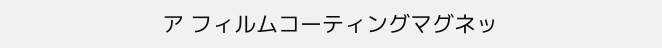ア フィルムコーティングマグネッ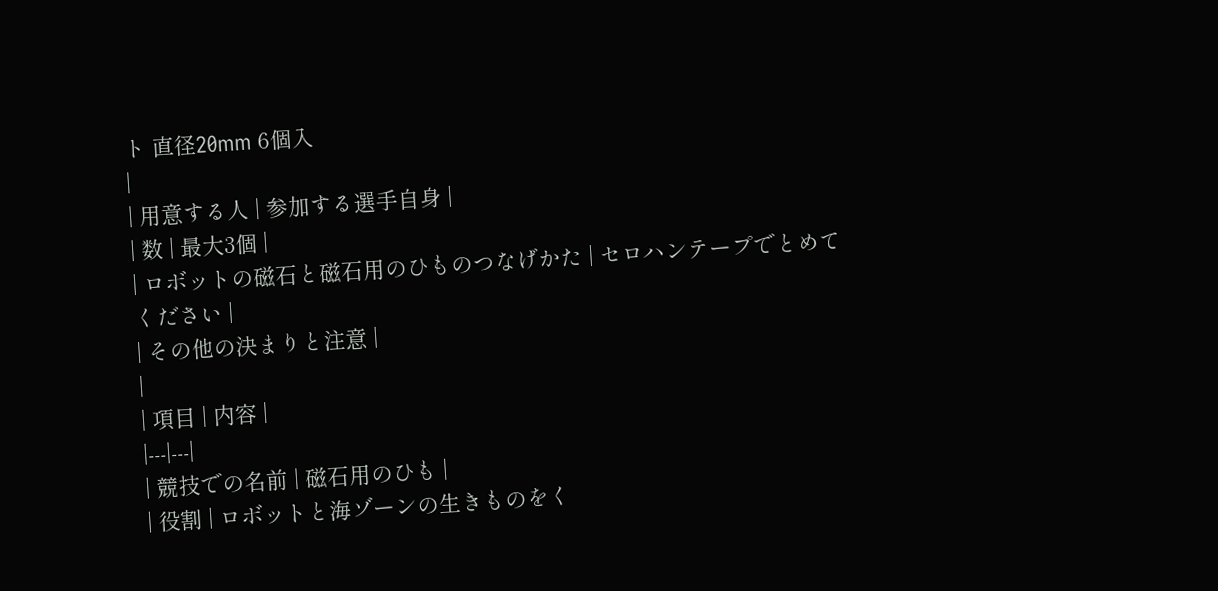ト 直径20mm 6個入
|
| 用意する人 | 参加する選手自身 |
| 数 | 最大3個 |
| ロボットの磁石と磁石用のひものつなげかた | セロハンテープでとめてください |
| その他の決まりと注意 |
|
| 項目 | 内容 |
|---|---|
| 競技での名前 | 磁石用のひも |
| 役割 | ロボットと海ゾーンの生きものをく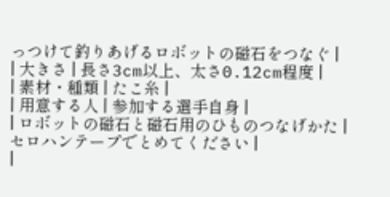っつけて釣りあげるロボットの磁石をつなぐ |
| 大きさ | 長さ3cm以上、太さ0.12cm程度 |
| 素材・種類 | たこ糸 |
| 用意する人 | 参加する選手自身 |
| ロボットの磁石と磁石用のひものつなげかた | セロハンテープでとめてください |
|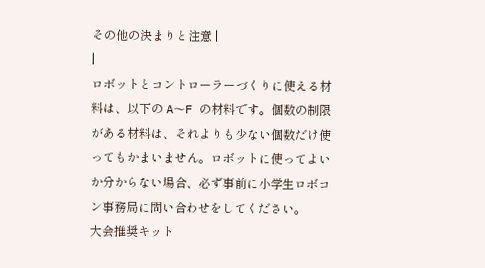その他の決まりと注意 |
|
ロボットとコントローラーづくりに使える材料は、以下の A〜F の材料です。個数の制限がある材料は、それよりも少ない個数だけ使ってもかまいません。ロボットに使ってよいか分からない場合、必ず事前に小学生ロボコン事務局に問い合わせをしてください。
大会推奨キット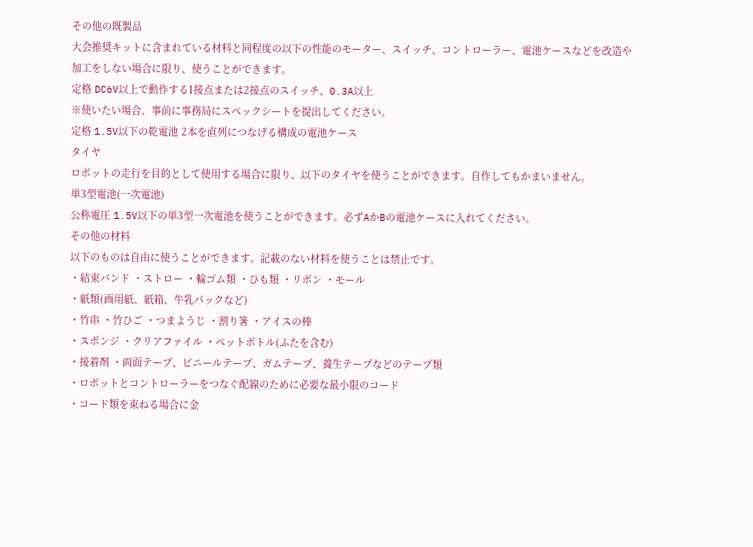その他の既製品
大会推奨キットに含まれている材料と同程度の以下の性能のモーター、スイッチ、コントローラー、電池ケースなどを改造や加工をしない場合に限り、使うことができます。
定格 DC6V以上で動作する1接点または2接点のスイッチ、0.3A以上
※使いたい場合、事前に事務局にスペックシートを提出してください。
定格 1.5V以下の乾電池 2本を直列につなげる構成の電池ケース
タイヤ
ロボットの走行を目的として使用する場合に限り、以下のタイヤを使うことができます。自作してもかまいません。
単3型電池(一次電池)
公称電圧 1.5V以下の単3型一次電池を使うことができます。必ずAかBの電池ケースに入れてください。
その他の材料
以下のものは自由に使うことができます。記載のない材料を使うことは禁止です。
・結束バンド ・ストロー ・輪ゴム類 ・ひも類 ・リボン ・モール
・紙類(画用紙、紙箱、牛乳パックなど)
・竹串 ・竹ひご ・つまようじ ・割り箸 ・アイスの棒
・スポンジ ・クリアファイル ・ペットボトル(ふたを含む)
・接着剤 ・両面テープ、ビニールテープ、ガムテープ、養生テープなどのテープ類
・ロボットとコントローラーをつなぐ配線のために必要な最小限のコード
・コード類を束ねる場合に金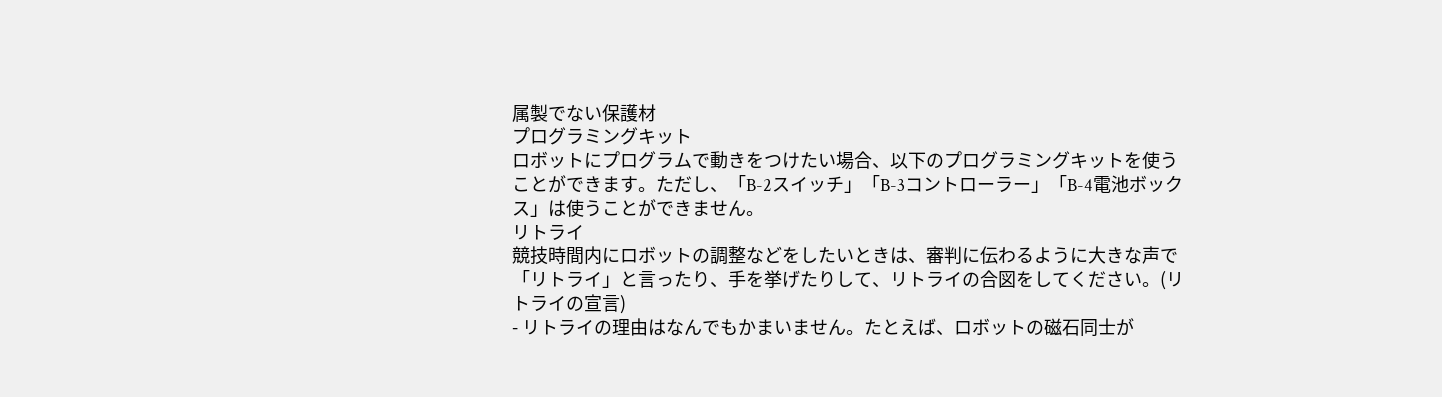属製でない保護材
プログラミングキット
ロボットにプログラムで動きをつけたい場合、以下のプログラミングキットを使うことができます。ただし、「B-2スイッチ」「B-3コントローラー」「B-4電池ボックス」は使うことができません。
リトライ
競技時間内にロボットの調整などをしたいときは、審判に伝わるように大きな声で「リトライ」と言ったり、手を挙げたりして、リトライの合図をしてください。(リトライの宣言)
- リトライの理由はなんでもかまいません。たとえば、ロボットの磁石同士が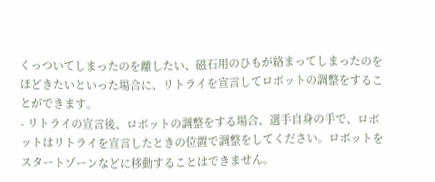くっついてしまったのを離したい、磁石用のひもが絡まってしまったのをほどきたいといった場合に、リトライを宣言してロボットの調整をすることができます。
- リトライの宣言後、ロボットの調整をする場合、選手自身の手で、ロボットはリトライを宣言したときの位置で調整をしてください。ロボットをスタートゾーンなどに移動することはできません。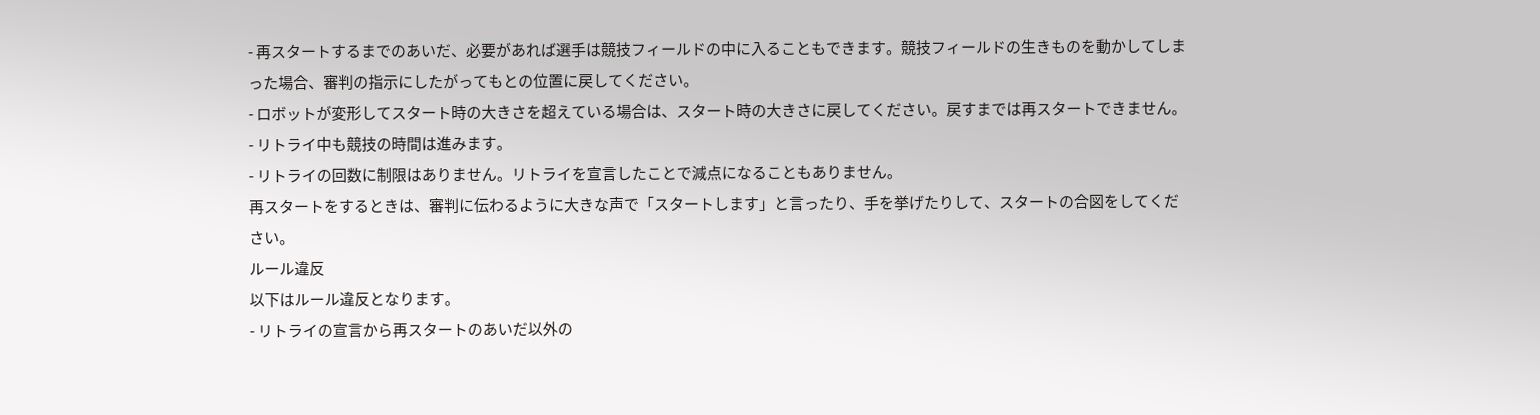- 再スタートするまでのあいだ、必要があれば選手は競技フィールドの中に入ることもできます。競技フィールドの生きものを動かしてしまった場合、審判の指示にしたがってもとの位置に戻してください。
- ロボットが変形してスタート時の大きさを超えている場合は、スタート時の大きさに戻してください。戻すまでは再スタートできません。
- リトライ中も競技の時間は進みます。
- リトライの回数に制限はありません。リトライを宣言したことで減点になることもありません。
再スタートをするときは、審判に伝わるように大きな声で「スタートします」と言ったり、手を挙げたりして、スタートの合図をしてください。
ルール違反
以下はルール違反となります。
- リトライの宣言から再スタートのあいだ以外の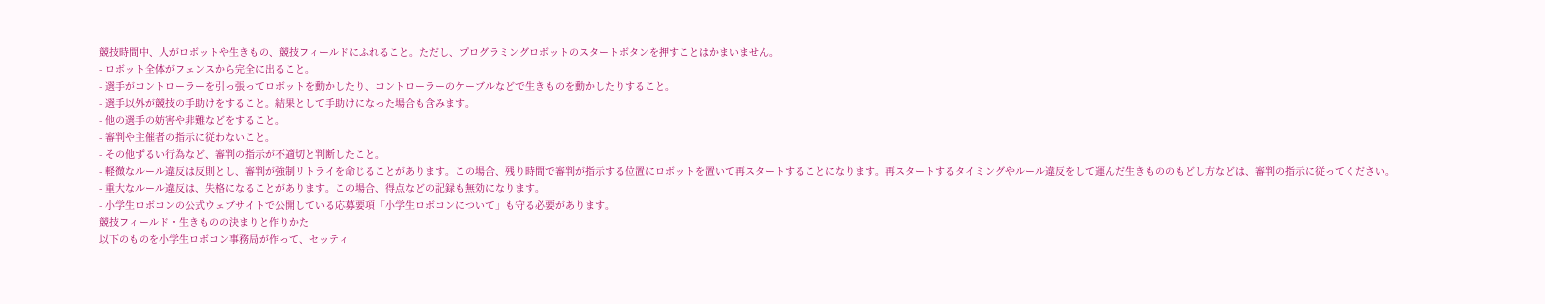競技時間中、人がロボットや生きもの、競技フィールドにふれること。ただし、プログラミングロボットのスタートボタンを押すことはかまいません。
- ロボット全体がフェンスから完全に出ること。
- 選手がコントローラーを引っ張ってロボットを動かしたり、コントローラーのケーブルなどで生きものを動かしたりすること。
- 選手以外が競技の手助けをすること。結果として手助けになった場合も含みます。
- 他の選手の妨害や非難などをすること。
- 審判や主催者の指示に従わないこと。
- その他ずるい行為など、審判の指示が不適切と判断したこと。
- 軽微なルール違反は反則とし、審判が強制リトライを命じることがあります。この場合、残り時間で審判が指示する位置にロボットを置いて再スタートすることになります。再スタートするタイミングやルール違反をして運んだ生きもののもどし方などは、審判の指示に従ってください。
- 重大なルール違反は、失格になることがあります。この場合、得点などの記録も無効になります。
- 小学生ロボコンの公式ウェブサイトで公開している応募要項「小学生ロボコンについて」も守る必要があります。
競技フィールド・生きものの決まりと作りかた
以下のものを小学生ロボコン事務局が作って、セッティ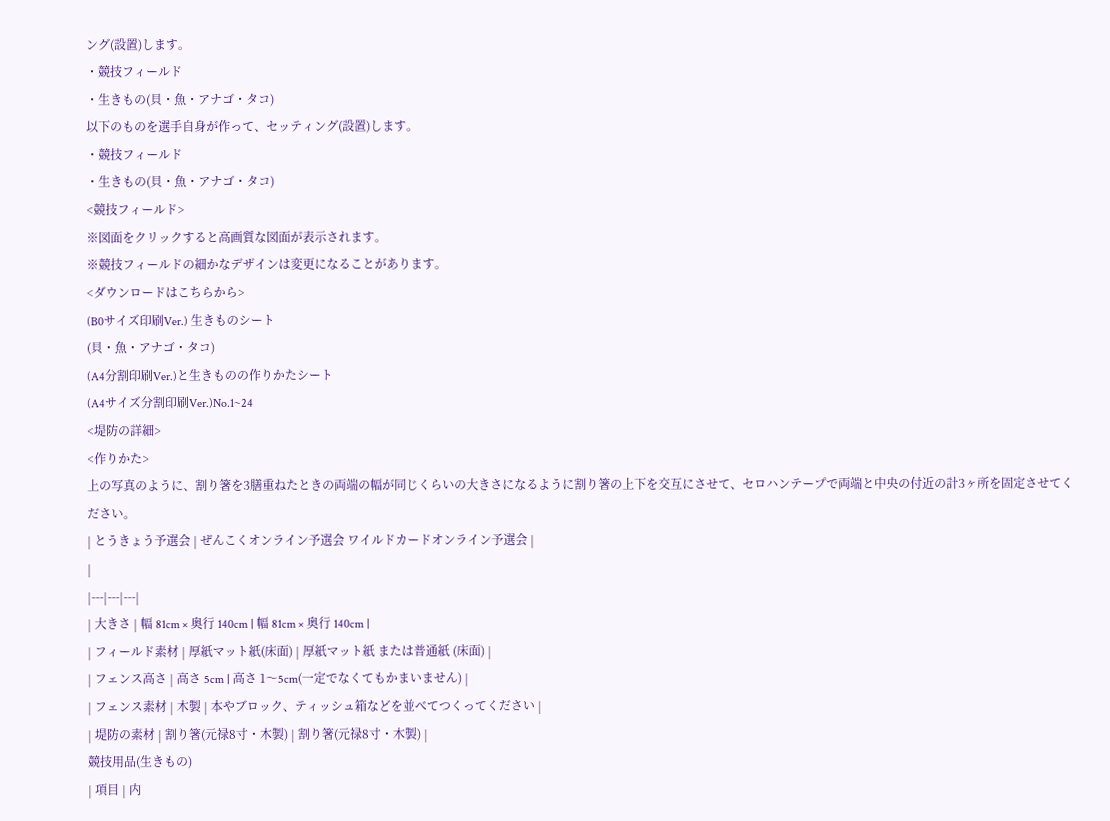ング(設置)します。
・競技フィールド
・生きもの(貝・魚・アナゴ・タコ)
以下のものを選手自身が作って、セッティング(設置)します。
・競技フィールド
・生きもの(貝・魚・アナゴ・タコ)
<競技フィールド>
※図面をクリックすると高画質な図面が表示されます。
※競技フィールドの細かなデザインは変更になることがあります。
<ダウンロードはこちらから>
(B0サイズ印刷Ver.) 生きものシート
(貝・魚・アナゴ・タコ)
(A4分割印刷Ver.)と生きものの作りかたシート
(A4サイズ分割印刷Ver.)No.1~24
<堤防の詳細>
<作りかた>
上の写真のように、割り箸を3膳重ねたときの両端の幅が同じくらいの大きさになるように割り箸の上下を交互にさせて、セロハンテープで両端と中央の付近の計3ヶ所を固定させてください。
| とうきょう予選会 | ぜんこくオンライン予選会 ワイルドカードオンライン予選会 |
|
|---|---|---|
| 大きさ | 幅 81cm × 奥行 140cm | 幅 81cm × 奥行 140cm |
| フィールド素材 | 厚紙マット紙(床面) | 厚紙マット紙 または普通紙 (床面) |
| フェンス高さ | 高さ 5cm | 高さ 1〜5cm(一定でなくてもかまいません) |
| フェンス素材 | 木製 | 本やブロック、ティッシュ箱などを並べてつくってください |
| 堤防の素材 | 割り箸(元禄8寸・木製) | 割り箸(元禄8寸・木製) |
競技用品(生きもの)
| 項目 | 内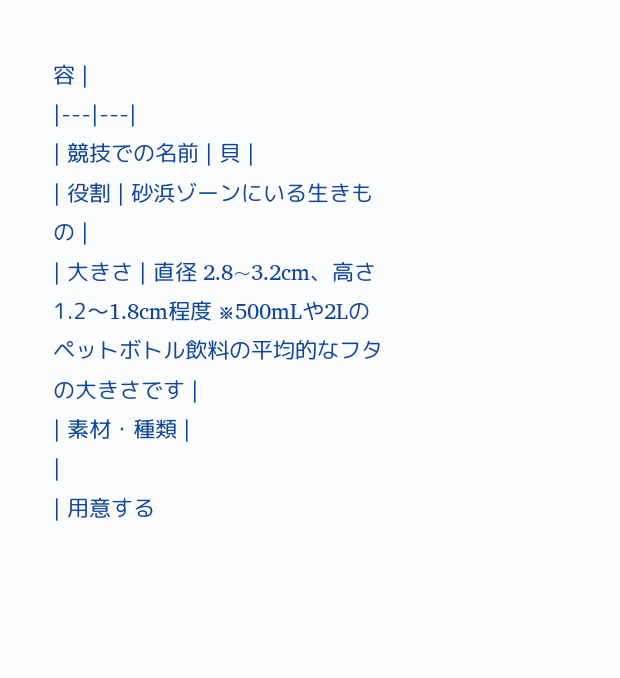容 |
|---|---|
| 競技での名前 | 貝 |
| 役割 | 砂浜ゾーンにいる生きもの |
| 大きさ | 直径 2.8~3.2cm、高さ 1.2〜1.8cm程度 ※500mLや2Lのペットボトル飲料の平均的なフタの大きさです |
| 素材・種類 |
|
| 用意する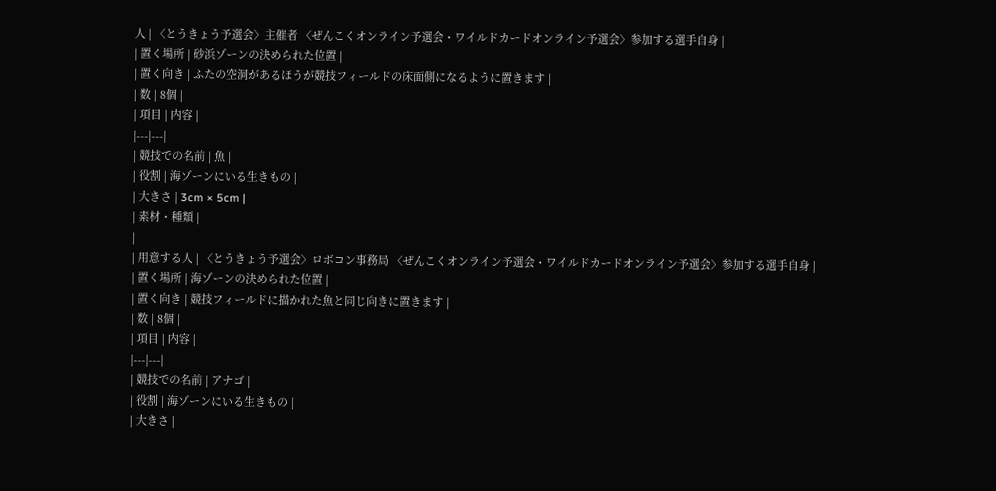人 | 〈とうきょう予選会〉主催者 〈ぜんこくオンライン予選会・ワイルドカードオンライン予選会〉参加する選手自身 |
| 置く場所 | 砂浜ゾーンの決められた位置 |
| 置く向き | ふたの空洞があるほうが競技フィールドの床面側になるように置きます |
| 数 | 8個 |
| 項目 | 内容 |
|---|---|
| 競技での名前 | 魚 |
| 役割 | 海ゾーンにいる生きもの |
| 大きさ | 3cm × 5cm |
| 素材・種類 |
|
| 用意する人 | 〈とうきょう予選会〉ロボコン事務局 〈ぜんこくオンライン予選会・ワイルドカードオンライン予選会〉参加する選手自身 |
| 置く場所 | 海ゾーンの決められた位置 |
| 置く向き | 競技フィールドに描かれた魚と同じ向きに置きます |
| 数 | 8個 |
| 項目 | 内容 |
|---|---|
| 競技での名前 | アナゴ |
| 役割 | 海ゾーンにいる生きもの |
| 大きさ |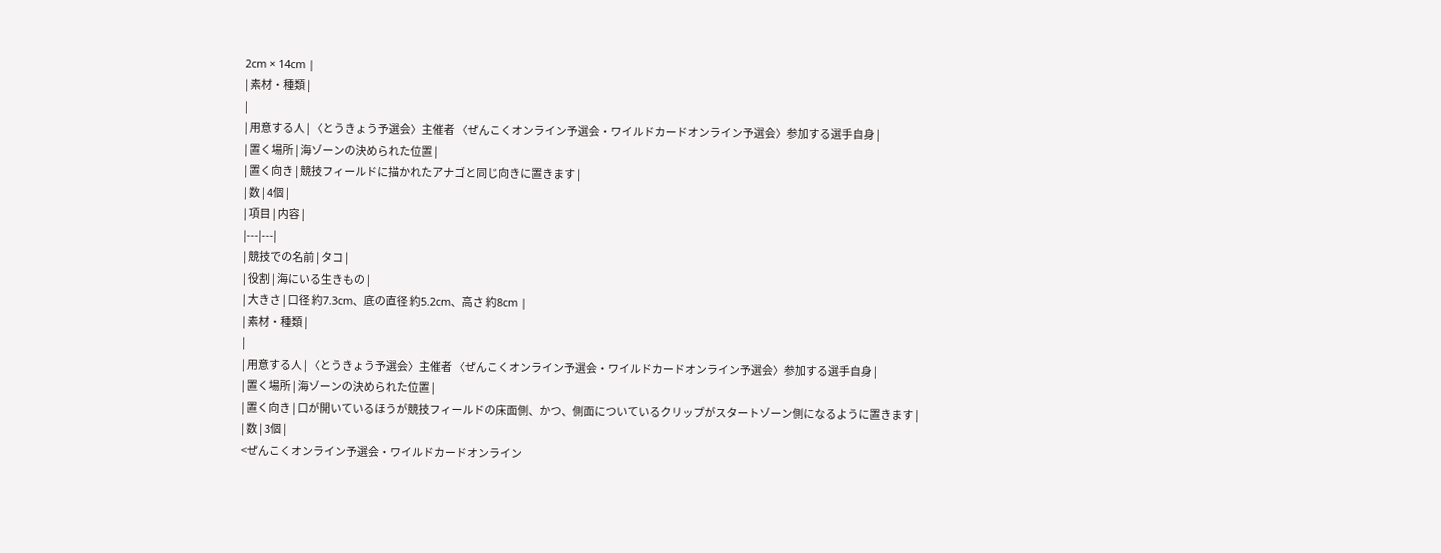2cm × 14cm |
| 素材・種類 |
|
| 用意する人 | 〈とうきょう予選会〉主催者 〈ぜんこくオンライン予選会・ワイルドカードオンライン予選会〉参加する選手自身 |
| 置く場所 | 海ゾーンの決められた位置 |
| 置く向き | 競技フィールドに描かれたアナゴと同じ向きに置きます |
| 数 | 4個 |
| 項目 | 内容 |
|---|---|
| 競技での名前 | タコ |
| 役割 | 海にいる生きもの |
| 大きさ | 口径 約7.3cm、底の直径 約5.2cm、高さ 約8cm |
| 素材・種類 |
|
| 用意する人 | 〈とうきょう予選会〉主催者 〈ぜんこくオンライン予選会・ワイルドカードオンライン予選会〉参加する選手自身 |
| 置く場所 | 海ゾーンの決められた位置 |
| 置く向き | 口が開いているほうが競技フィールドの床面側、かつ、側面についているクリップがスタートゾーン側になるように置きます |
| 数 | 3個 |
<ぜんこくオンライン予選会・ワイルドカードオンライン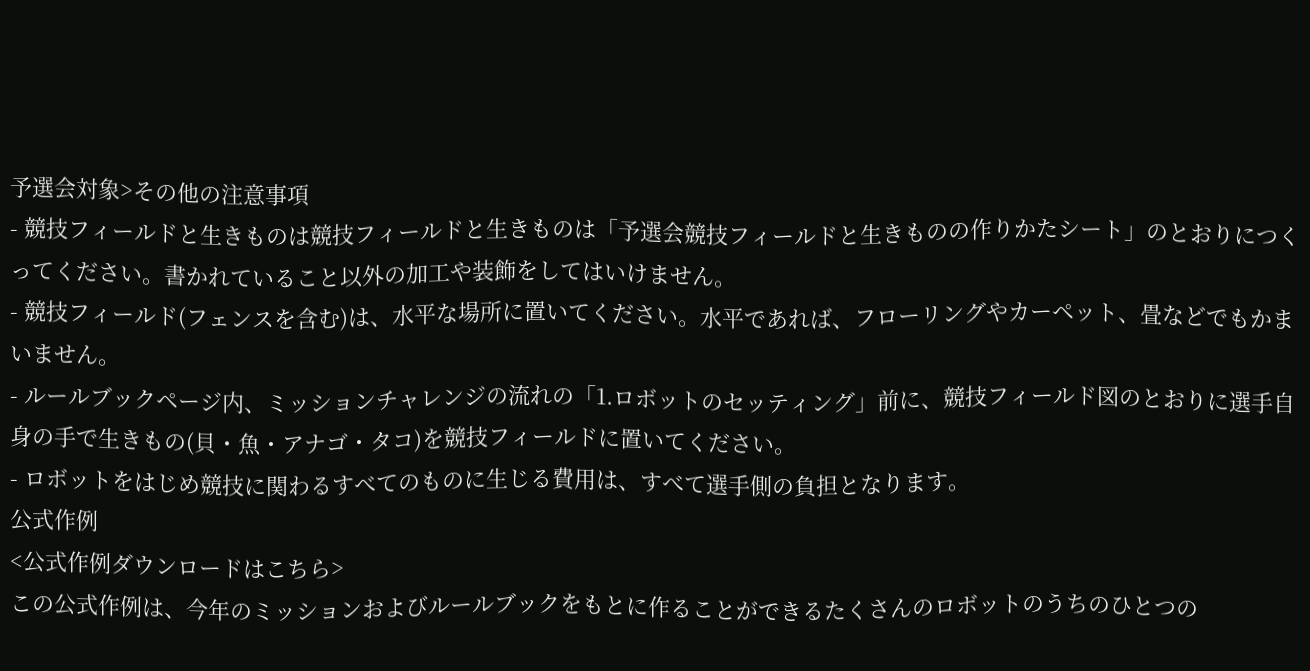予選会対象>その他の注意事項
- 競技フィールドと生きものは競技フィールドと生きものは「予選会競技フィールドと生きものの作りかたシート」のとおりにつくってください。書かれていること以外の加工や装飾をしてはいけません。
- 競技フィールド(フェンスを含む)は、水平な場所に置いてください。水平であれば、フローリングやカーペット、畳などでもかまいません。
- ルールブックページ内、ミッションチャレンジの流れの「1.ロボットのセッティング」前に、競技フィールド図のとおりに選手自身の手で生きもの(貝・魚・アナゴ・タコ)を競技フィールドに置いてください。
- ロボットをはじめ競技に関わるすべてのものに生じる費用は、すべて選手側の負担となります。
公式作例
<公式作例ダウンロードはこちら>
この公式作例は、今年のミッションおよびルールブックをもとに作ることができるたくさんのロボットのうちのひとつの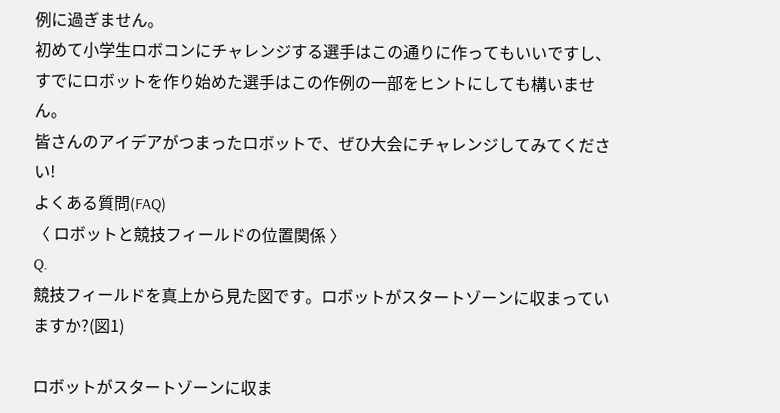例に過ぎません。
初めて小学生ロボコンにチャレンジする選手はこの通りに作ってもいいですし、すでにロボットを作り始めた選手はこの作例の一部をヒントにしても構いません。
皆さんのアイデアがつまったロボットで、ぜひ大会にチャレンジしてみてください!
よくある質問(FAQ)
〈 ロボットと競技フィールドの位置関係 〉
Q.
競技フィールドを真上から見た図です。ロボットがスタートゾーンに収まっていますか?(図1)

ロボットがスタートゾーンに収ま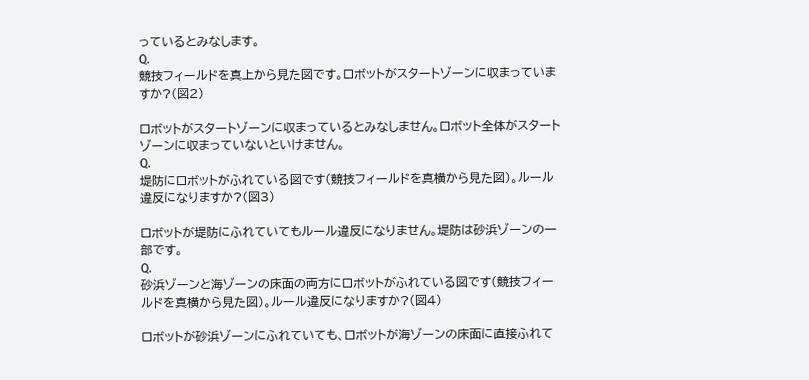っているとみなします。
Q.
競技フィールドを真上から見た図です。ロボットがスタートゾーンに収まっていますか?(図2)

ロボットがスタートゾーンに収まっているとみなしません。ロボット全体がスタートゾーンに収まっていないといけません。
Q.
堤防にロボットがふれている図です(競技フィールドを真横から見た図)。ルール違反になりますか?(図3)

ロボットが堤防にふれていてもルール違反になりません。堤防は砂浜ゾーンの一部です。
Q.
砂浜ゾーンと海ゾーンの床面の両方にロボットがふれている図です(競技フィールドを真横から見た図)。ルール違反になりますか?(図4)

ロボットが砂浜ゾーンにふれていても、ロボットが海ゾーンの床面に直接ふれて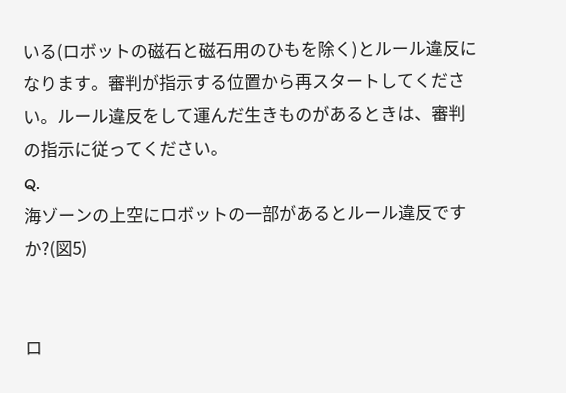いる(ロボットの磁石と磁石用のひもを除く)とルール違反になります。審判が指示する位置から再スタートしてください。ルール違反をして運んだ生きものがあるときは、審判の指示に従ってください。
Q.
海ゾーンの上空にロボットの一部があるとルール違反ですか?(図5)


ロ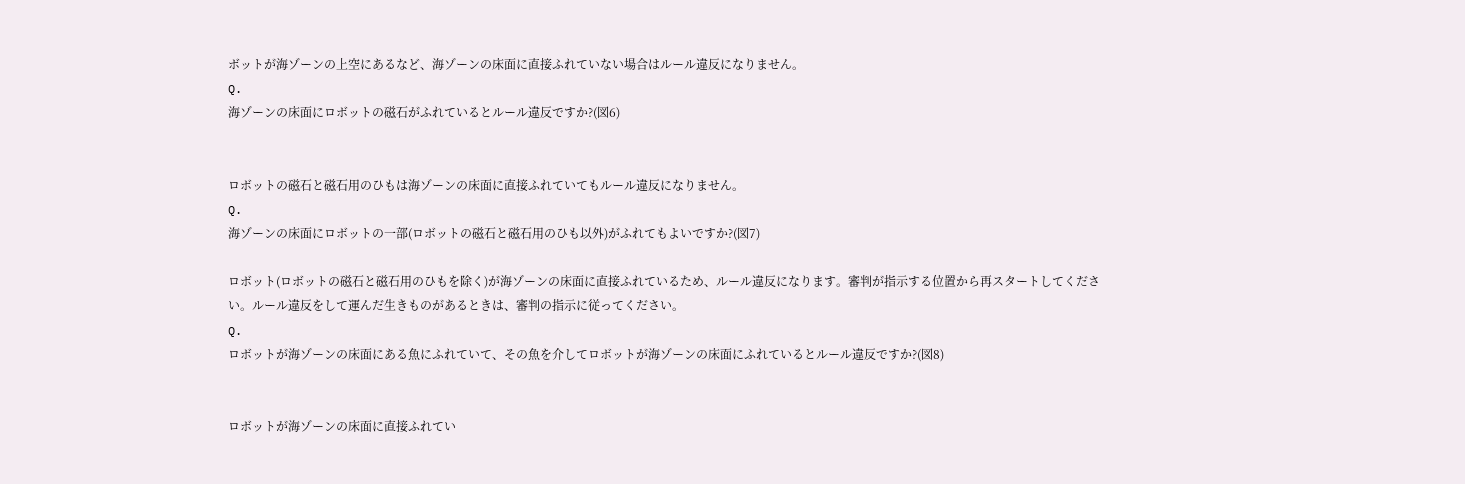ボットが海ゾーンの上空にあるなど、海ゾーンの床面に直接ふれていない場合はルール違反になりません。
Q.
海ゾーンの床面にロボットの磁石がふれているとルール違反ですか?(図6)


ロボットの磁石と磁石用のひもは海ゾーンの床面に直接ふれていてもルール違反になりません。
Q.
海ゾーンの床面にロボットの一部(ロボットの磁石と磁石用のひも以外)がふれてもよいですか?(図7)

ロボット(ロボットの磁石と磁石用のひもを除く)が海ゾーンの床面に直接ふれているため、ルール違反になります。審判が指示する位置から再スタートしてください。ルール違反をして運んだ生きものがあるときは、審判の指示に従ってください。
Q.
ロボットが海ゾーンの床面にある魚にふれていて、その魚を介してロボットが海ゾーンの床面にふれているとルール違反ですか?(図8)


ロボットが海ゾーンの床面に直接ふれてい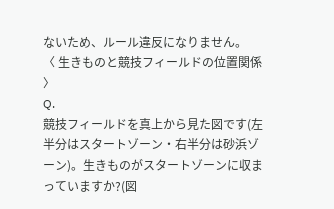ないため、ルール違反になりません。
〈 生きものと競技フィールドの位置関係 〉
Q.
競技フィールドを真上から見た図です(左半分はスタートゾーン・右半分は砂浜ゾーン)。生きものがスタートゾーンに収まっていますか?(図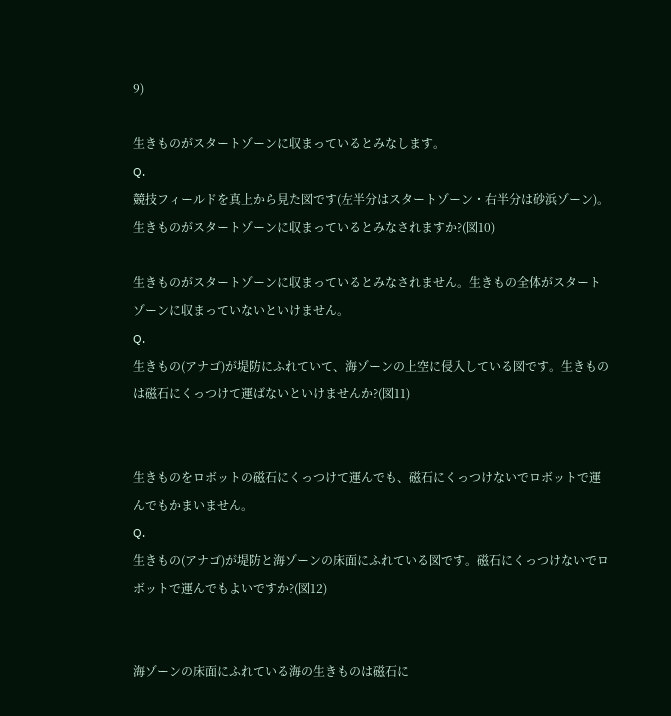9)

生きものがスタートゾーンに収まっているとみなします。
Q.
競技フィールドを真上から見た図です(左半分はスタートゾーン・右半分は砂浜ゾーン)。生きものがスタートゾーンに収まっているとみなされますか?(図10)

生きものがスタートゾーンに収まっているとみなされません。生きもの全体がスタートゾーンに収まっていないといけません。
Q.
生きもの(アナゴ)が堤防にふれていて、海ゾーンの上空に侵入している図です。生きものは磁石にくっつけて運ばないといけませんか?(図11)


生きものをロボットの磁石にくっつけて運んでも、磁石にくっつけないでロボットで運んでもかまいません。
Q.
生きもの(アナゴ)が堤防と海ゾーンの床面にふれている図です。磁石にくっつけないでロボットで運んでもよいですか?(図12)


海ゾーンの床面にふれている海の生きものは磁石に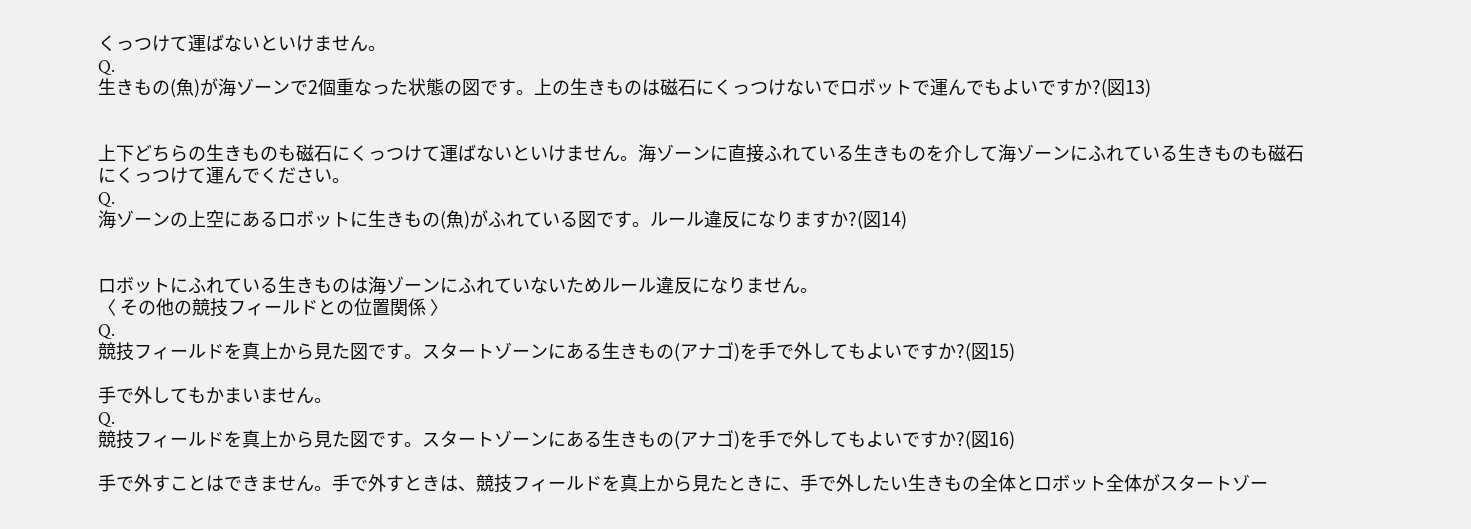くっつけて運ばないといけません。
Q.
生きもの(魚)が海ゾーンで2個重なった状態の図です。上の生きものは磁石にくっつけないでロボットで運んでもよいですか?(図13)


上下どちらの生きものも磁石にくっつけて運ばないといけません。海ゾーンに直接ふれている生きものを介して海ゾーンにふれている生きものも磁石にくっつけて運んでください。
Q.
海ゾーンの上空にあるロボットに生きもの(魚)がふれている図です。ルール違反になりますか?(図14)


ロボットにふれている生きものは海ゾーンにふれていないためルール違反になりません。
〈 その他の競技フィールドとの位置関係 〉
Q.
競技フィールドを真上から見た図です。スタートゾーンにある生きもの(アナゴ)を手で外してもよいですか?(図15)

手で外してもかまいません。
Q.
競技フィールドを真上から見た図です。スタートゾーンにある生きもの(アナゴ)を手で外してもよいですか?(図16)

手で外すことはできません。手で外すときは、競技フィールドを真上から見たときに、手で外したい生きもの全体とロボット全体がスタートゾー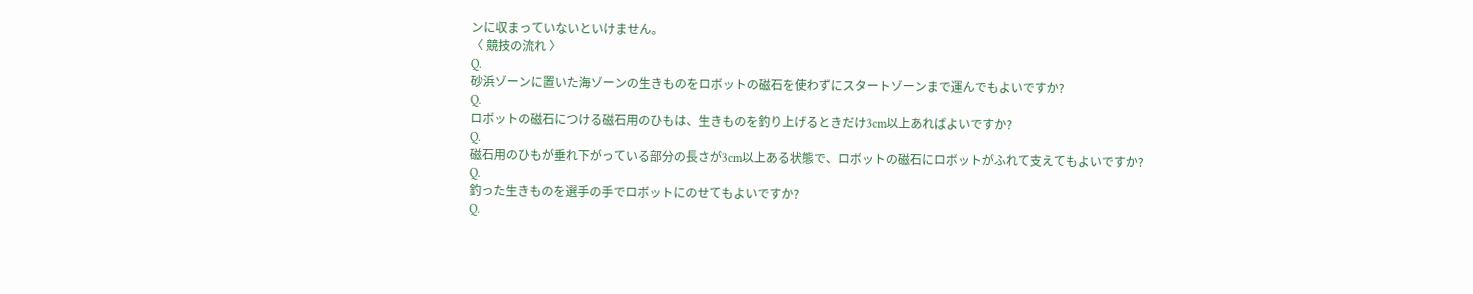ンに収まっていないといけません。
〈 競技の流れ 〉
Q.
砂浜ゾーンに置いた海ゾーンの生きものをロボットの磁石を使わずにスタートゾーンまで運んでもよいですか?
Q.
ロボットの磁石につける磁石用のひもは、生きものを釣り上げるときだけ3cm以上あればよいですか?
Q.
磁石用のひもが垂れ下がっている部分の長さが3cm以上ある状態で、ロボットの磁石にロボットがふれて支えてもよいですか?
Q.
釣った生きものを選手の手でロボットにのせてもよいですか?
Q.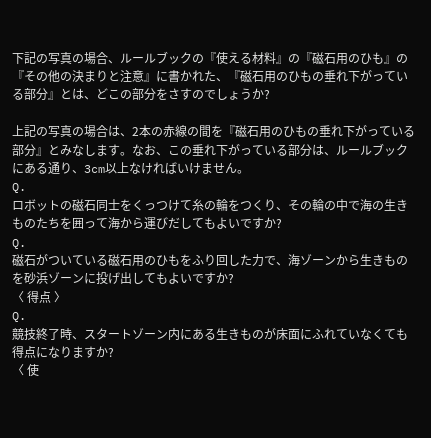下記の写真の場合、ルールブックの『使える材料』の『磁石用のひも』の『その他の決まりと注意』に書かれた、『磁石用のひもの垂れ下がっている部分』とは、どこの部分をさすのでしょうか?

上記の写真の場合は、2本の赤線の間を『磁石用のひもの垂れ下がっている部分』とみなします。なお、この垂れ下がっている部分は、ルールブックにある通り、3cm以上なければいけません。
Q.
ロボットの磁石同士をくっつけて糸の輪をつくり、その輪の中で海の生きものたちを囲って海から運びだしてもよいですか?
Q.
磁石がついている磁石用のひもをふり回した力で、海ゾーンから生きものを砂浜ゾーンに投げ出してもよいですか?
〈 得点 〉
Q.
競技終了時、スタートゾーン内にある生きものが床面にふれていなくても得点になりますか?
〈 使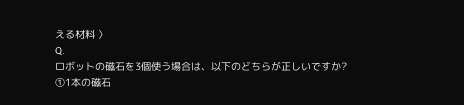える材料 〉
Q.
ロボットの磁石を3個使う場合は、以下のどちらが正しいですか?
①1本の磁石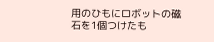用のひもにロボットの磁石を1個つけたも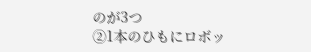のが3つ
②1本のひもにロボッ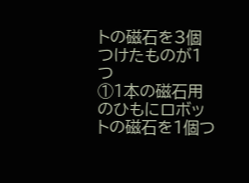トの磁石を3個つけたものが1つ
①1本の磁石用のひもにロボットの磁石を1個つ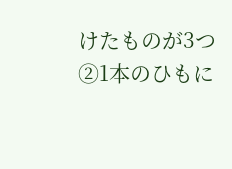けたものが3つ
②1本のひもに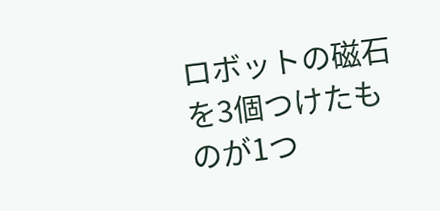ロボットの磁石を3個つけたものが1つ